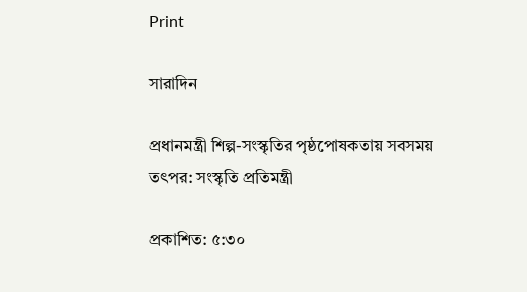Print

সারাদিন

প্রধানমন্ত্রী শিল্প-সংস্কৃতির পৃষ্ঠপোষকতায় সবসময় তৎপর: সংস্কৃতি প্রতিমন্ত্রী

প্রকাশিত: ৫:৩০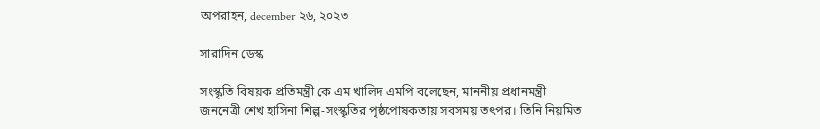অপরাহন, december ২৬, ২০২৩

সারাদিন ডেস্ক

সংস্কৃতি বিষয়ক প্রতিমন্ত্রী কে এম খালিদ এমপি বলেছেন, মাননীয় প্রধানমন্ত্রী জননেত্রী শেখ হাসিনা শিল্প-সংস্কৃতির পৃষ্ঠপোষকতায় সবসময় তৎপর। তিনি নিয়মিত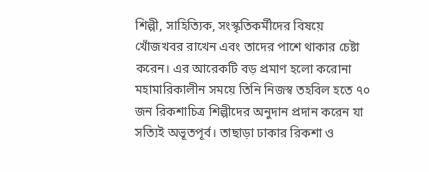শিল্পী, সাহিত্যিক, সংস্কৃতিকর্মীদের বিষয়ে খোঁজখবর রাখেন এবং তাদের পাশে থাকার চেষ্টা করেন। এর আরেকটি বড় প্রমাণ হলো করোনা মহামারিকালীন সময়ে তিনি নিজস্ব তহবিল হতে ৭০ জন রিকশাচিত্র শিল্পীদের অনুদান প্রদান করেন যা সত্যিই অভূতপূর্ব। তাছাড়া ঢাকার রিকশা ও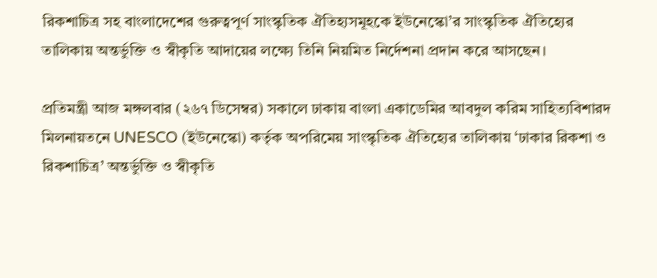রিকশাচিত্র সহ বাংলাদেশের গুরুত্বপূর্ণ সাংস্কৃতিক ঐতিহ্যসমূহকে ইউনেস্কো’র সাংস্কৃতিক ঐতিহ্যের তালিকায় অন্তর্ভুক্তি ও স্বীকৃতি আদায়ের লক্ষ্যে তিনি নিয়মিত নির্দেশনা প্রদান করে আসছেন।

প্রতিমন্ত্রী আজ মঙ্গলবার (২৬৭ ডিসেম্বর) সকালে ঢাকায় বাংলা একাডেমির আবদুল করিম সাহিত্যবিশারদ মিলনায়তনে UNESCO (ইউনেস্কো) কর্তৃক অপরিমেয় সাংস্কৃতিক ঐতিহ্যের তালিকায় ‘ঢাকার রিকশা ও রিকশাচিত্র’ অন্তর্ভুক্তি ও স্বীকৃতি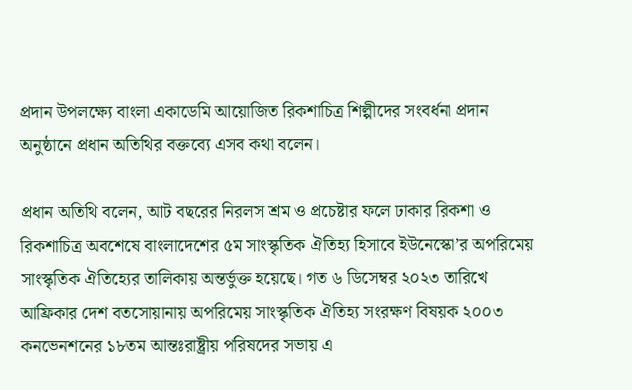প্রদান উপলক্ষ্যে বাংলা একাডেমি আয়োজিত রিকশাচিত্র শিল্পীদের সংবর্ধনা প্রদান অনুষ্ঠানে প্রধান অতিথির বক্তব্যে এসব কথা বলেন।

প্রধান অতিথি বলেন, আট বছরের নিরলস শ্রম ও প্রচেষ্টার ফলে ঢাকার রিকশা ও রিকশাচিত্র অবশেষে বাংলাদেশের ৫ম সাংস্কৃতিক ঐতিহ্য হিসাবে ইউনেস্কো’র অপরিমেয় সাংস্কৃতিক ঐতিহ্যের তালিকায় অন্তর্ভুক্ত হয়েছে। গত ৬ ডিসেম্বর ২০২৩ তারিখে আফ্রিকার দেশ বতসোয়ানায় অপরিমেয় সাংস্কৃতিক ঐতিহ্য সংরক্ষণ বিষয়ক ২০০৩ কনভেনশনের ১৮তম আন্তঃরাষ্ট্রীয় পরিষদের সভায় এ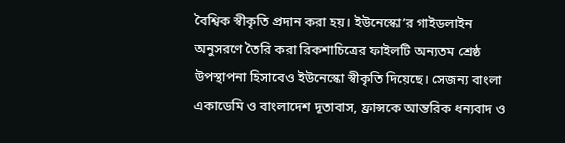বৈশ্বিক স্বীকৃতি প্রদান করা হয়। ইউনেস্কো’র গাইডলাইন অনুসরণে তৈরি করা রিকশাচিত্রের ফাইলটি অন্যতম শ্রেষ্ঠ উপস্থাপনা হিসাবেও ইউনেস্কো স্বীকৃতি দিয়েছে। সেজন্য বাংলা একাডেমি ও বাংলাদেশ দূতাবাস, ফ্রান্সকে আন্তরিক ধন্যবাদ ও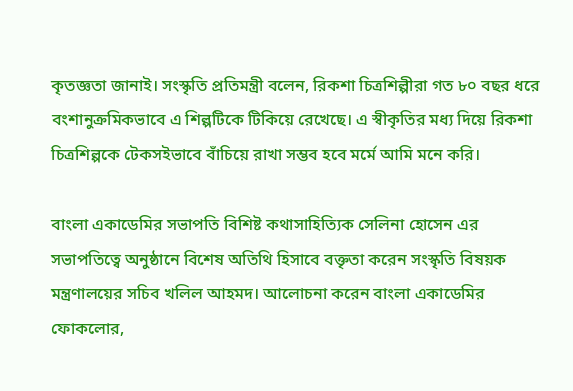কৃতজ্ঞতা জানাই। সংস্কৃতি প্রতিমন্ত্রী বলেন, রিকশা চিত্রশিল্পীরা গত ৮০ বছর ধরে বংশানুক্রমিকভাবে এ শিল্পটিকে টিকিয়ে রেখেছে। এ স্বীকৃতির মধ্য দিয়ে রিকশা চিত্রশিল্পকে টেকসইভাবে বাঁচিয়ে রাখা সম্ভব হবে মর্মে আমি মনে করি।

বাংলা একাডেমির সভাপতি বিশিষ্ট কথাসাহিত্যিক সেলিনা হোসেন এর সভাপতিত্বে অনুষ্ঠানে বিশেষ অতিথি হিসাবে বক্তৃতা করেন সংস্কৃতি বিষয়ক মন্ত্রণালয়ের সচিব খলিল আহমদ। আলোচনা করেন বাংলা একাডেমির ফোকলোর,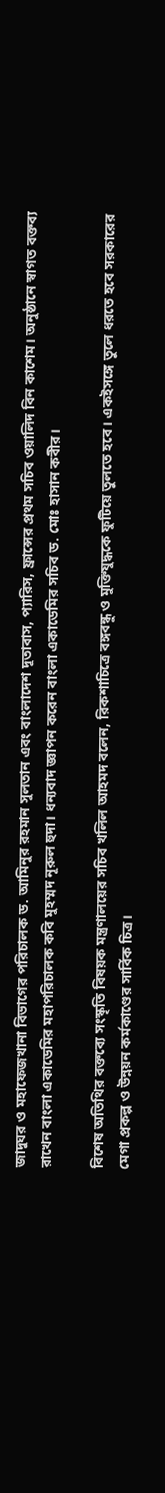জাদুঘর ও মহাফেজখানা বিভাগের পরিচালক ড. আমিনুর রহমান সুলতান এবং বাংলাদেশ দূতাবাস, প্যারিস, ফ্রান্সের প্রথম সচিব ওয়ালিদ বিন কাশেম। অনুষ্ঠানে স্বাগত বক্তব্য রাখেন বাংলা একাডেমির মহাপরিচালক কবি মুহম্মদ নূরুল হুদা। ধন্যবাদ জ্ঞাপন করেন বাংলা একাডেমির সচিব ড. মোঃ হাসান কবীর।

বিশেষ অতিথির বক্তব্যে সংস্কৃতি বিষয়ক মন্ত্রণালয়ের সচিব খলিল আহমদ বলেন, রিকশাচিত্রে বঙ্গবন্ধু ও মুক্তিযুদ্ধকে ফুটিয়ে তুলতে হবে। একইসঙ্গে তুলে ধরতে হবে সরকারের মেগা প্রকল্প ও উন্নয়ন কর্মকাণ্ডের সার্বিক চিত্র।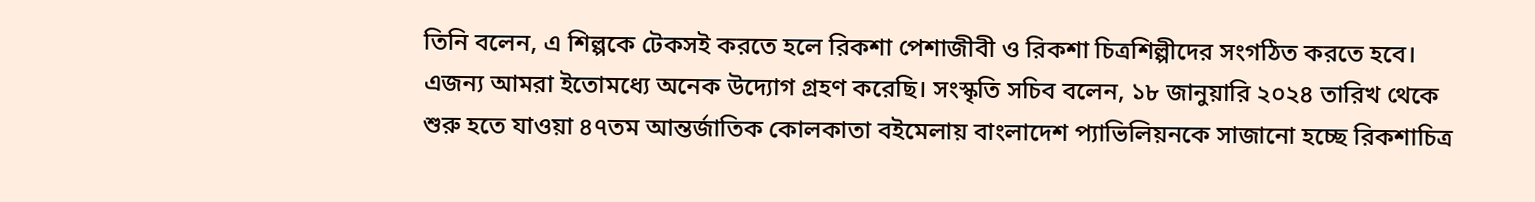তিনি বলেন, এ শিল্পকে টেকসই করতে হলে রিকশা পেশাজীবী ও রিকশা চিত্রশিল্পীদের সংগঠিত করতে হবে। এজন্য আমরা ইতোমধ্যে অনেক উদ্যোগ গ্রহণ করেছি। সংস্কৃতি সচিব বলেন, ১৮ জানুয়ারি ২০২৪ তারিখ থেকে শুরু হতে যাওয়া ৪৭তম আন্তর্জাতিক কোলকাতা বইমেলায় বাংলাদেশ প্যাভিলিয়নকে সাজানো হচ্ছে রিকশাচিত্র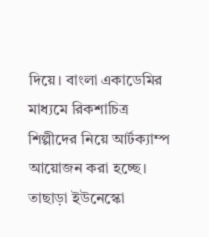দিয়ে। বাংলা একাডেমির মাধ্যমে রিকশাচিত্র শিল্পীদের নিয়ে আর্টক্যাম্প আয়োজন করা হচ্ছে। তাছাড়া ইউনেস্কো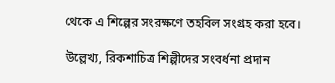থেকে এ শিল্পের সংরক্ষণে তহবিল সংগ্রহ করা হবে।

উল্লেখ্য, রিকশাচিত্র শিল্পীদের সংবর্ধনা প্রদান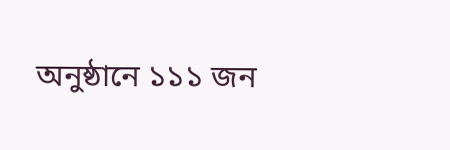অনুষ্ঠানে ১১১ জন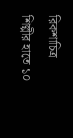রিকশাচিত্র শিল্পীর হাতে ১০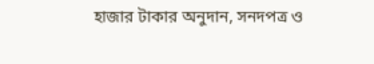হাজার টাকার অনুদান, সনদপত্র ও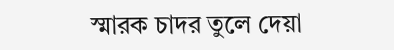স্মারক চাদর তুলে দেয়া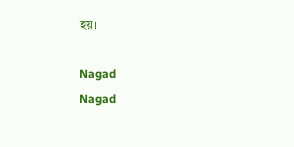হয়।

Nagad
Nagad